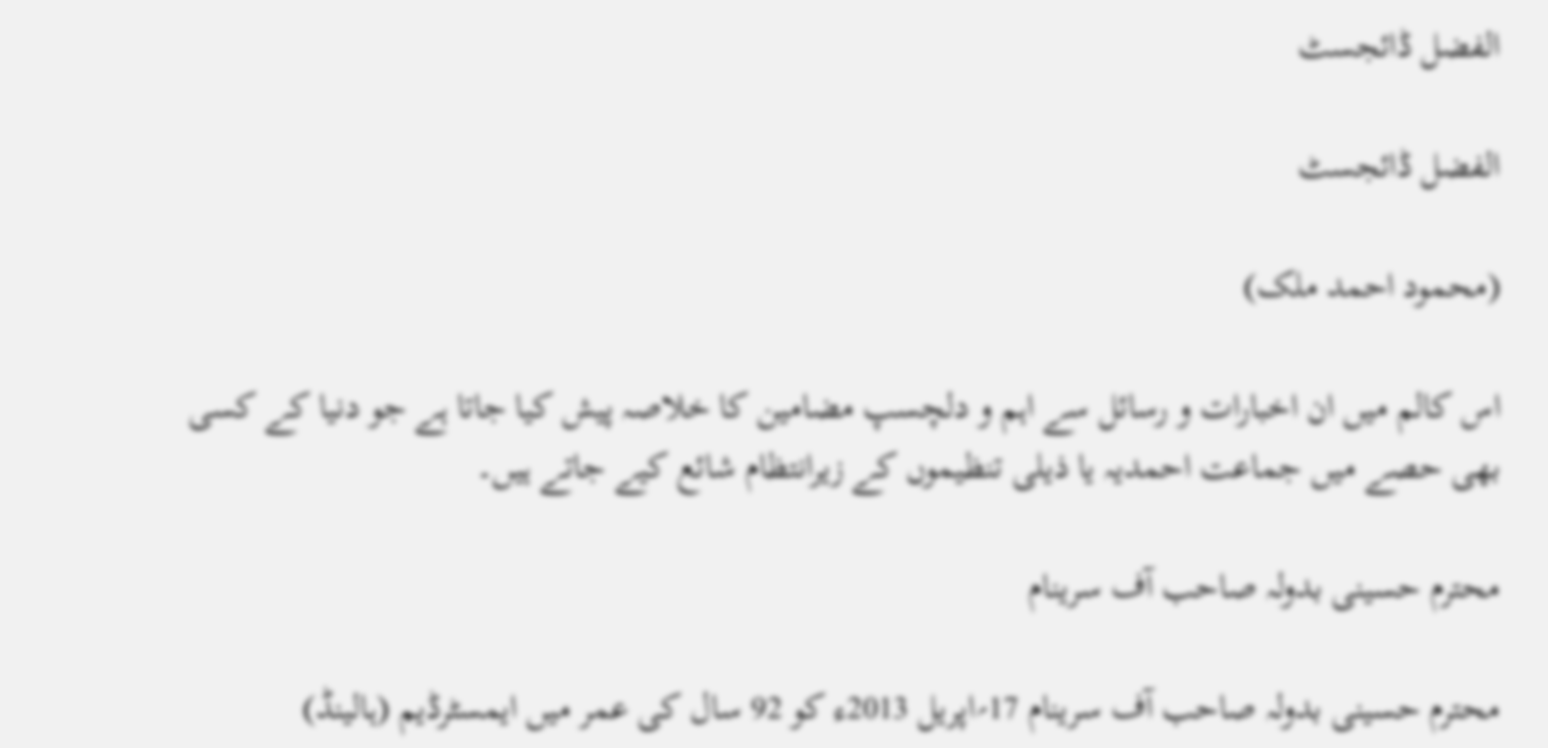الفضل ڈائجسٹ

الفضل ڈائجسٹ

(محمود احمد ملک)

اس کالم میں ان اخبارات و رسائل سے اہم و دلچسپ مضامین کا خلاصہ پیش کیا جاتا ہے جو دنیا کے کسی بھی حصے میں جماعت احمدیہ یا ذیلی تنظیموں کے زیرانتظام شائع کیے جاتے ہیں۔

محترم حسینی بدولہ صاحب آف سرینام

محترم حسینی بدولہ صاحب آف سرینام 17؍اپریل 2013ء کو 92 سال کی عمر میں ایمسٹرڈیم (ہالینڈ)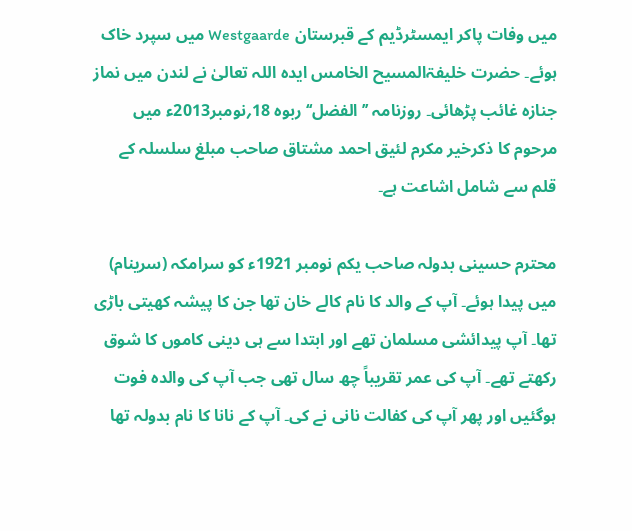میں وفات پاکر ایمسٹرڈیم کے قبرستان Westgaarde میں سپرد خاک ہوئے۔ حضرت خلیفۃالمسیح الخامس ایدہ اللہ تعالیٰ نے لندن میں نماز جنازہ غائب پڑھائی۔ روزنامہ ’’الفضل‘‘ربوہ 18؍نومبر2013ء میں مرحوم کا ذکرخیر مکرم لئیق احمد مشتاق صاحب مبلغ سلسلہ کے قلم سے شامل اشاعت ہے۔

محترم حسینی بدولہ صاحب یکم نومبر 1921ء کو سرامکہ (سرینام) میں پیدا ہوئے۔ آپ کے والد کا نام کالے خان تھا جن کا پیشہ کھیتی باڑی تھا۔ آپ پیدائشی مسلمان تھے اور ابتدا سے ہی دینی کاموں کا شوق رکھتے تھے۔ آپ کی عمر تقریباً چھ سال تھی جب آپ کی والدہ فوت ہوگئیں اور پھر آپ کی کفالت نانی نے کی۔ آپ کے نانا کا نام بدولہ تھا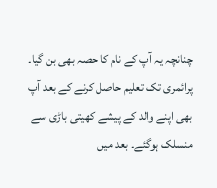چنانچہ یہ آپ کے نام کا حصہ بھی بن گیا۔ پرائمری تک تعلیم حاصل کرنے کے بعد آپ بھی اپنے والد کے پیشے کھیتی باڑی سے منسلک ہوگئے۔ بعد میں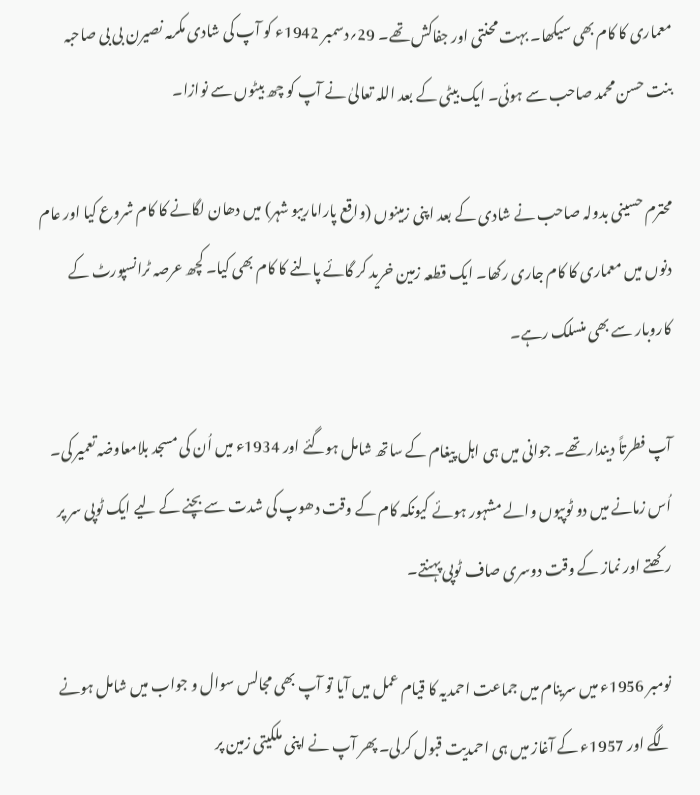معماری کا کام بھی سیکھا۔ بہت محنتی اور جفاکش تھے۔ 29؍دسمبر 1942ء کو آپ کی شادی مکرمہ نصیرن بی بی صاحبہ بنت حسن محمد صاحب سے ہوئی۔ ایک بیٹی کے بعد اللہ تعالیٰ نے آپ کو چھ بیٹوں سے نوازا۔

محترم حسینی بدولہ صاحب نے شادی کے بعد اپنی زمینوں (واقع پاراماریبو شہر) میں دھان لگانے کا کام شروع کیا اور عام دنوں میں معماری کا کام جاری رکھا۔ ایک قطعہ زمین خرید کر گائے پالنے کا کام بھی کیا۔ کچھ عرصہ ٹرانسپورٹ کے کاروبار سے بھی منسلک رہے۔

آپ فطرتاً دیندار تھے۔ جوانی میں ہی اہل پیغام کے ساتھ شامل ہوگئے اور 1934ء میں اُن کی مسجد بلامعاوضہ تعمیر کی۔ اُس زمانے میں دو ٹوپیوں والے مشہور ہوئے کیونکہ کام کے وقت دھوپ کی شدت سے بچنے کے لیے ایک ٹوپی سر پر رکھتے اور نماز کے وقت دوسری صاف ٹوپی پہنتے۔

نومبر 1956ء میں سرینام میں جماعت احمدیہ کا قیام عمل میں آیا تو آپ بھی مجالس سوال و جواب میں شامل ہونے لگے اور 1957ء کے آغاز میں ہی احمدیت قبول کرلی۔ پھر آپ نے اپنی ملکیتی زمین پر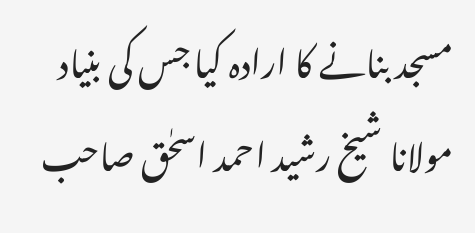مسجد بنانے کا ارادہ کیا جس کی بنیاد مولانا شیخ رشید احمد اسحٰق صاحب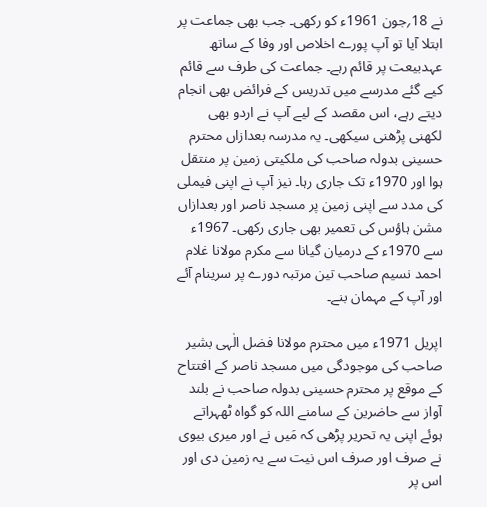نے 18؍جون 1961ء کو رکھی۔ جب بھی جماعت پر ابتلا آیا تو آپ پورے اخلاص اور وفا کے ساتھ عہدبیعت پر قائم رہے۔ جماعت کی طرف سے قائم کیے گئے مدرسے میں تدریس کے فرائض بھی انجام دیتے رہے، اس مقصد کے لیے آپ نے اردو بھی لکھنی پڑھنی سیکھی۔ یہ مدرسہ بعدازاں محترم حسینی بدولہ صاحب کی ملکیتی زمین پر منتقل ہوا اور 1970ء تک جاری رہا۔ نیز آپ نے اپنی فیملی کی مدد سے اپنی زمین پر مسجد ناصر اور بعدازاں مشن ہاؤس کی تعمیر بھی جاری رکھی۔ 1967ء سے 1970ء کے درمیان گیانا سے مکرم مولانا غلام احمد نسیم صاحب تین مرتبہ دورے پر سرینام آئے اور آپ کے مہمان بنے۔

اپریل 1971ء میں محترم مولانا فضل الٰہی بشیر صاحب کی موجودگی میں مسجد ناصر کے افتتاح کے موقع پر محترم حسینی بدولہ صاحب نے بلند آواز سے حاضرین کے سامنے اللہ کو گواہ ٹھہراتے ہوئے اپنی یہ تحریر پڑھی کہ مَیں نے اور میری بیوی نے صرف اور صرف اس نیت سے یہ زمین دی اور اس پر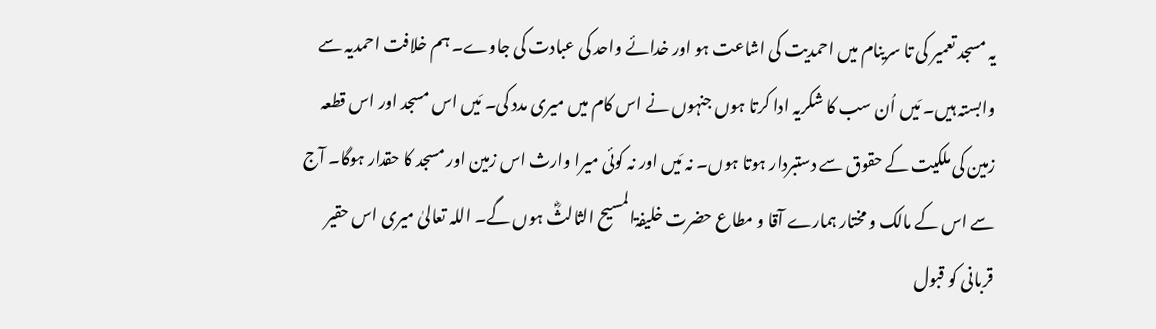یہ مسجد تعمیر کی تا سرینام میں احمدیت کی اشاعت ہو اور خدائے واحد کی عبادت کی جاوے۔ ہم خلافت احمدیہ سے وابستہ ہیں۔ مَیں اُن سب کا شکریہ ادا کرتا ہوں جنہوں نے اس کام میں میری مدد کی۔ مَیں اس مسجد اور اس قطعہ زمین کی ملکیت کے حقوق سے دستبردار ہوتا ہوں۔ نہ مَیں اور نہ کوئی میرا وارث اس زمین اور مسجد کا حقدار ہوگا۔ آج سے اس کے مالک و مختار ہمارے آقا و مطاع حضرت خلیفۃالمسیح الثالثؓ ہوں گے۔ اللہ تعالیٰ میری اس حقیر قربانی کو قبول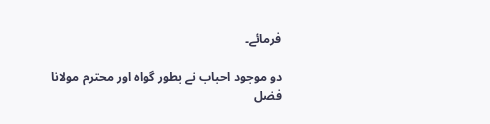فرمائے۔

دو موجود احباب نے بطور گواہ اور محترم مولانا فضل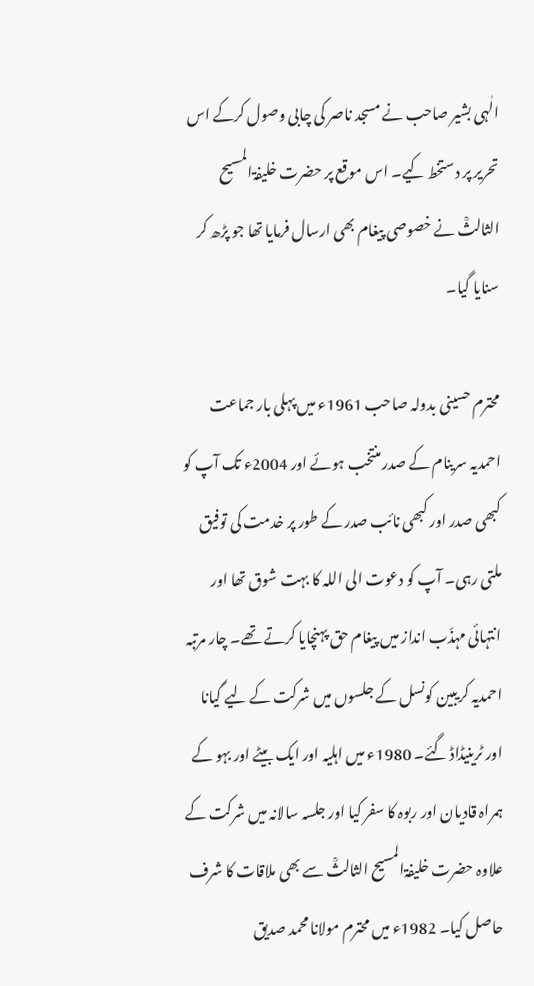الٰہی بشیر صاحب نے مسجد ناصر کی چابی وصول کرکے اس تحریر پر دستخط کیے۔ اس موقع پر حضرت خلیفۃالمسیح الثالثؒ نے خصوصی پیغام بھی ارسال فرمایا تھا جو پڑھ کر سنایا گیا۔

محترم حسینی بدولہ صاحب 1961ء میں پہلی بار جماعت احمدیہ سرینام کے صدر منتخب ہوئے اور 2004ء تک آپ کو کبھی صدر اور کبھی نائب صدر کے طور پر خدمت کی توفیق ملتی رہی۔ آپ کو دعوت الی اللہ کا بہت شوق تھا اور انتہائی مہذّب انداز میں پیغام حق پہنچایا کرتے تھے۔ چار مرتبہ احمدیہ کریبین کونسل کے جلسوں میں شرکت کے لیے گیانا اور ٹرینیڈاڈ گئے۔ 1980ء میں اہلیہ اور ایک بیٹے اور بہو کے ہمراہ قادیان اور ربوہ کا سفر کیا اور جلسہ سالانہ میں شرکت کے علاوہ حضرت خلیفۃالمسیح الثالثؒ سے بھی ملاقات کا شرف حاصل کیا۔ 1982ء میں محترم مولانا محمد صدیق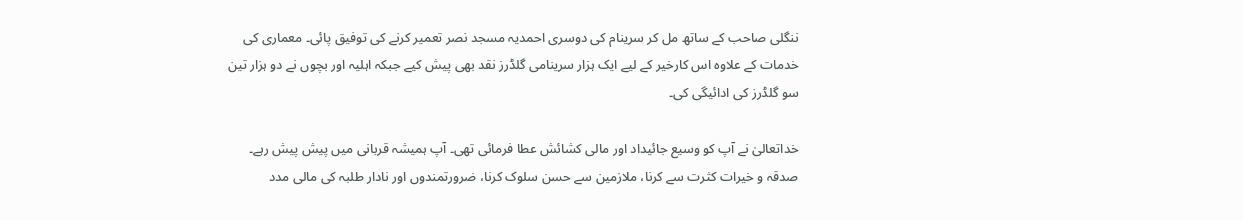ننگلی صاحب کے ساتھ مل کر سرینام کی دوسری احمدیہ مسجد نصر تعمیر کرنے کی توفیق پائی۔ معماری کی خدمات کے علاوہ اس کارخیر کے لیے ایک ہزار سرینامی گلڈرز نقد بھی پیش کیے جبکہ اہلیہ اور بچوں نے دو ہزار تین سو گلڈرز کی ادائیگی کی۔

خداتعالیٰ نے آپ کو وسیع جائیداد اور مالی کشائش عطا فرمائی تھی۔ آپ ہمیشہ قربانی میں پیش پیش رہے۔ صدقہ و خیرات کثرت سے کرنا، ملازمین سے حسن سلوک کرنا، ضرورتمندوں اور نادار طلبہ کی مالی مدد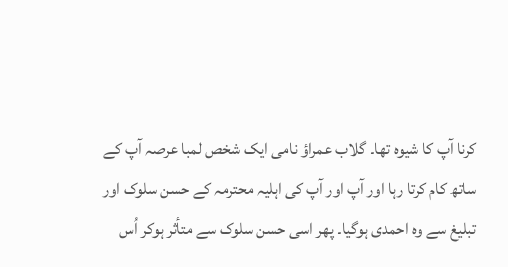کرنا آپ کا شیوہ تھا۔ گلاب عمراؤ نامی ایک شخص لمبا عرصہ آپ کے ساتھ کام کرتا رہا اور آپ اور آپ کی اہلیہ محترمہ کے حسن سلوک اور تبلیغ سے وہ احمدی ہوگیا۔ پھر اسی حسن سلوک سے متأثر ہوکر اُس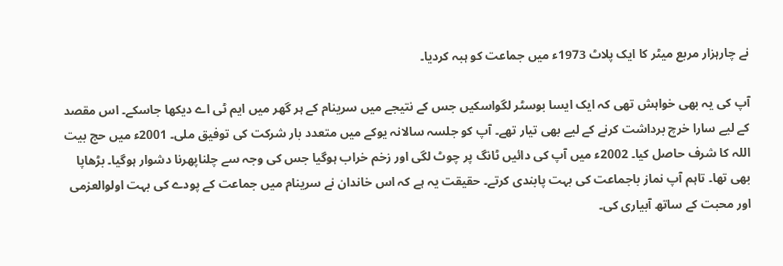نے چارہزار مربع میٹر کا ایک پلاٹ 1973ء میں جماعت کو ہبہ کردیا۔

آپ کی یہ بھی خواہش تھی کہ ایک ایسا بوسٹر لگواسکیں جس کے نتیجے میں سرینام کے ہر گھر میں ایم ٹی اے دیکھا جاسکے۔ اس مقصد کے لیے سارا خرچ برداشت کرنے کے لیے بھی تیار تھے۔ آپ کو جلسہ سالانہ یوکے میں متعدد بار شرکت کی توفیق ملی۔ 2001ء میں حج بیت اللہ کا شرف حاصل کیا۔ 2002ء میں آپ کی دائیں ٹانگ پر چوٹ لگی اور زخم خراب ہوگیا جس کی وجہ سے چلناپھرنا دشوار ہوگیا۔ بڑھاپا بھی تھا۔ تاہم آپ نماز باجماعت کی بہت پابندی کرتے۔ حقیقت یہ ہے کہ اس خاندان نے سرینام میں جماعت کے پودے کی بہت اولوالعزمی اور محبت کے ساتھ آبیاری کی۔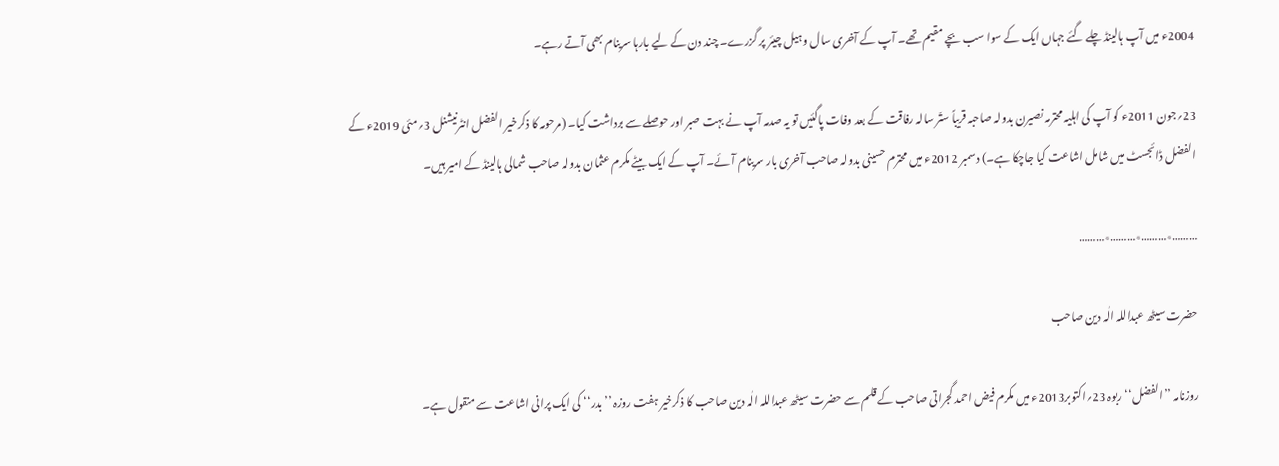2004ء میں آپ ہالینڈ چلے گئے جہاں ایک کے سوا سب بچے مقیم تھے۔ آپ کے آخری سال وہیل چیئر پر گزرے۔ چند دن کے لیے بارہا سرینام بھی آتے رہے۔

23؍جون 2011ء کو آپ کی اہلیہ محترمہ نصیرن بدولہ صاحبہ قریباً ستّر سالہ رفاقت کے بعد وفات پاگئیں تو یہ صدمہ آپ نے بہت صبر اور حوصلے سے برداشت کیا۔ (مرحومہ کا ذکرخیر الفضل انٹرنیشنل 3؍مئی 2019ء کے الفضل ڈائجسٹ میں شامل اشاعت کیا جاچکا ہے۔) دسمبر 2012ء میں محترم حسینی بدولہ صاحب آخری بار سرینام آئے۔ آپ کے ایک بیٹے مکرم عثمان بدولہ صاحب شمالی ہالینڈ کے امیر ہیں۔

………٭………٭………٭………

حضرت سیٹھ عبداللہ الٰہ دین صاحب

روزنامہ ’’الفضل‘‘ربوہ 23؍اکتوبر2013ء میں مکرم فیض احمد گجراتی صاحب کے قلم سے حضرت سیٹھ عبداللہ الٰہ دین صاحب کا ذکرخیر ہفت روزہ ’’بدر‘‘ کی ایک پرانی اشاعت سے منقول ہے۔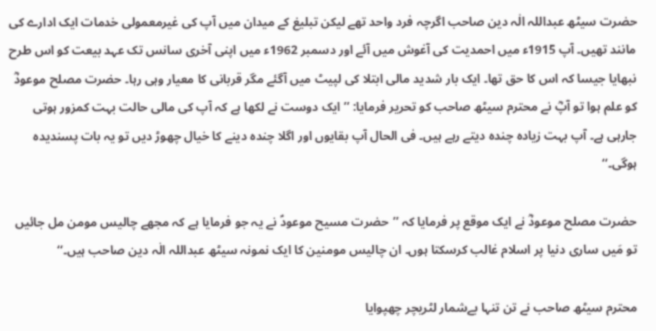حضرت سیٹھ عبداللہ الٰہ دین صاحب اگرچہ فرد واحد تھے لیکن تبلیغ کے میدان میں آپ کی غیرمعمولی خدمات ایک ادارے کی مانند تھیں۔ آپ 1915ء میں احمدیت کی آغوش میں آئے اور دسمبر 1962ء میں اپنی آخری سانس تک عہد بیعت کو اس طرح نبھایا جیسا کہ اس کا حق تھا۔ ایک بار شدید مالی ابتلا کی لپیٹ میں آگئے مگر قربانی کا معیار وہی رہا۔ حضرت مصلح موعودؓ کو علم ہوا تو آپؓ نے محترم سیٹھ صاحب کو تحریر فرمایا: ’’ایک دوست نے لکھا ہے کہ آپ کی مالی حالت بہت کمزور ہوتی جارہی ہے۔ آپ بہت زیادہ چندہ دیتے رہے ہیں۔ فی الحال آپ بقایوں اور اگلا چندہ دینے کا خیال چھوڑ دیں تو یہ بات پسندیدہ ہوگی۔‘‘

حضرت مصلح موعودؓ نے ایک موقع پر فرمایا کہ ’’حضرت مسیح موعودؑ نے یہ جو فرمایا ہے کہ مجھے چالیس مومن مل جائیں تو مَیں ساری دنیا پر اسلام غالب کرسکتا ہوں۔ ان چالیس مومنین کا ایک نمونہ سیٹھ عبداللہ الٰہ دین صاحب ہیں۔‘‘

محترم سیٹھ صاحب نے تن تنہا بےشمار لٹریچر چھپوایا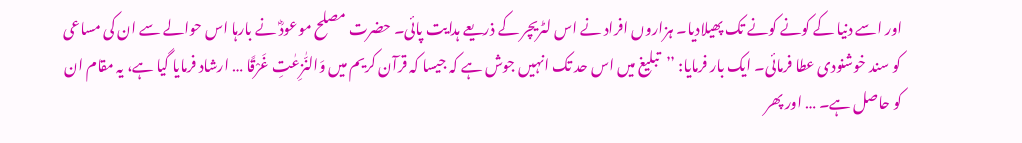اور اسے دنیا کے کونے کونے تک پھیلادیا۔ ہزاروں افراد نے اس لٹریچر کے ذریعے ہدایت پائی۔ حضرت مصلح موعودؓ نے بارہا اس حوالے سے ان کی مساعی کو سند خوشنودی عطا فرمائی۔ ایک بار فرمایا: ’’تبلیغ میں اس حد تک انہیں جوش ہے کہ جیسا کہ قرآن کریم میں وَالنّٰزِعٰتِ غَرْقًا … ارشاد فرمایا گیا ہے، یہ مقام ان کو حاصل ہے۔ … اور پھر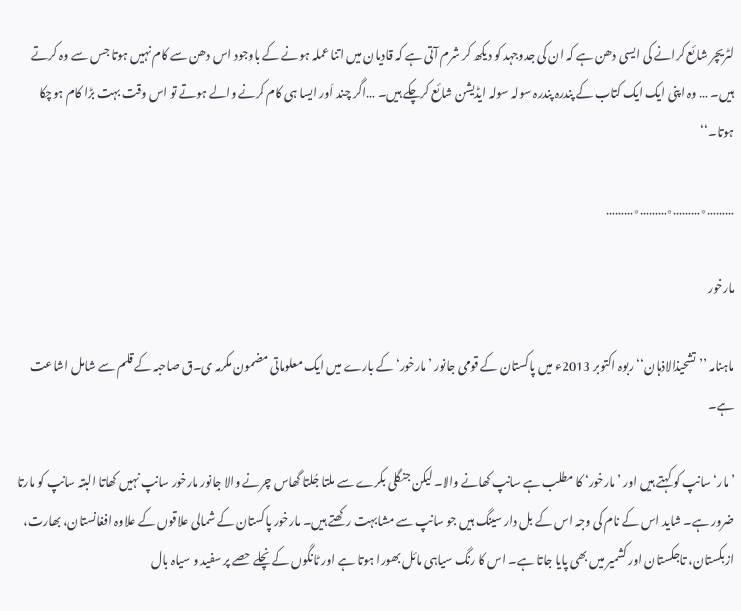لٹریچر شائع کرانے کی ایسی دھن ہے کہ ان کی جدوجہد کو دیکھ کر شرم آتی ہے کہ قادیان میں اتنا عملہ ہونے کے باوجود اس دھن سے کام نہیں ہوتا جس سے وہ کرتے ہیں۔ … وہ اپنی ایک ایک کتاب کے پندرہ پندرہ سولہ سولہ ایڈیشن شائع کرچکے ہیں۔ …اگر چند اَور ایسا ہی کام کرنے والے ہوتے تو اس وقت بہت بڑا کام ہوچکا ہوتا۔‘‘

………٭………٭………٭………

مارخور

ماہنامہ ’’تشحیذالاذہان‘‘ ربوہ اکتوبر 2013ء میں پاکستان کے قومی جانور ’مارخور‘ کے بارے میں ایک معلوماتی مضمون مکرمہ ی۔ق صاحبہ کے قلم سے شامل اشاعت ہے۔

’مار‘ سانپ کو کہتے ہیں اور ’مارخور‘ کا مطلب ہے سانپ کھانے والا۔ لیکن جنگلی بکرے سے ملتا جُلتا گھاس چرنے والا جانور مارخور سانپ نہیں کھاتا البتہ سانپ کو مارتا ضرور ہے۔ شاید اس کے نام کی وجہ اس کے بل دار سینگ ہیں جو سانپ سے مشابہت رکھتے ہیں۔ مارخور پاکستان کے شمالی علاقوں کے علاوہ افغانستان، بھارت، ازبکستان، تاجکستان اور کشمیر میں بھی پایا جاتا ہے۔ اس کا رنگ سیاہی مائل بھورا ہوتا ہے اور ٹانگوں کے نچلے حصے پر سفید و سیاہ بال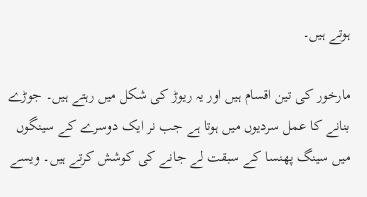ہوتے ہیں۔

مارخور کی تین اقسام ہیں اور یہ ریوڑ کی شکل میں رہتے ہیں۔ جوڑے بنانے کا عمل سردیوں میں ہوتا ہے جب نر ایک دوسرے کے سینگوں میں سینگ پھنسا کے سبقت لے جانے کی کوشش کرتے ہیں۔ ویسے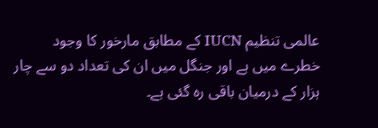عالمی تنظیم IUCN کے مطابق مارخور کا وجود خطرے میں ہے اور جنگل میں ان کی تعداد دو سے چار ہزار کے درمیان باقی رہ گئی ہے۔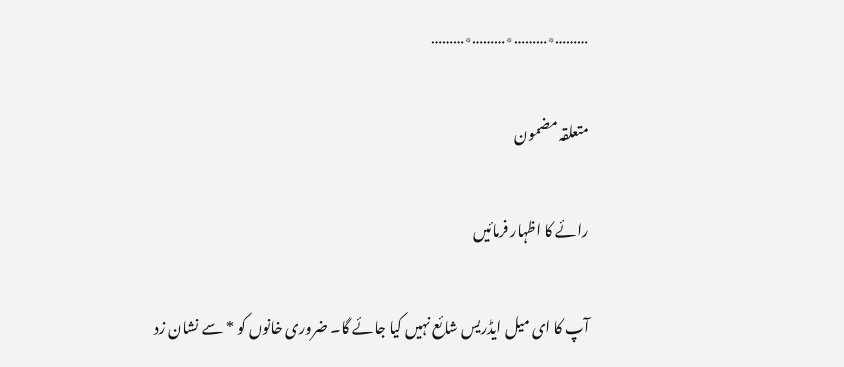………٭………٭………٭………

متعلقہ مضمون

رائے کا اظہار فرمائیں

آپ کا ای میل ایڈریس شائع نہیں کیا جائے گا۔ ضروری خانوں کو * سے نشان زد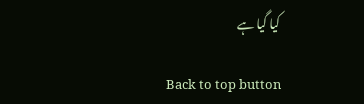کیا گیا ہے

Back to top button